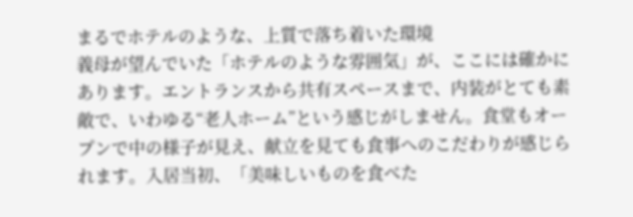まるでホテルのような、上質で落ち着いた環境
義母が望んでいた「ホテルのような雰囲気」が、ここには確かにあります。エントランスから共有スペースまで、内装がとても素敵で、いわゆる“老人ホーム”という感じがしません。食堂もオープンで中の様子が見え、献立を見ても食事へのこだわりが感じられます。入居当初、「美味しいものを食べた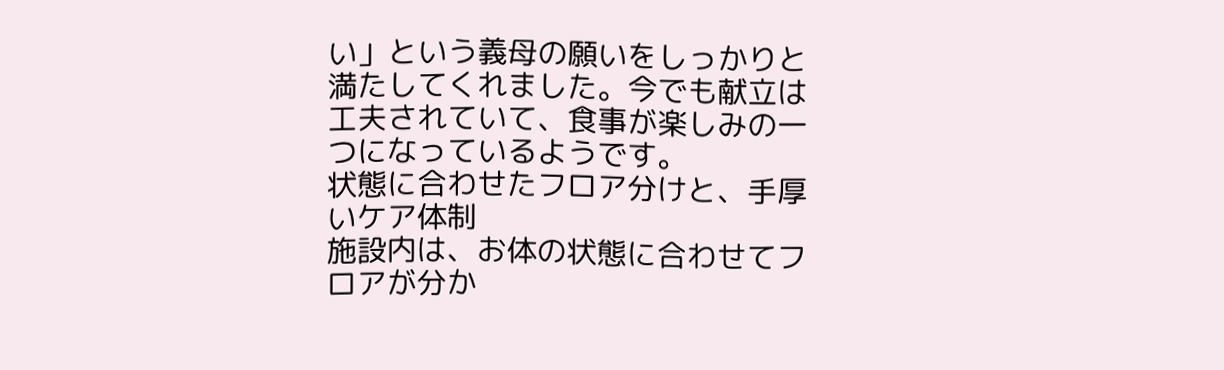い」という義母の願いをしっかりと満たしてくれました。今でも献立は工夫されていて、食事が楽しみの一つになっているようです。
状態に合わせたフロア分けと、手厚いケア体制
施設内は、お体の状態に合わせてフロアが分か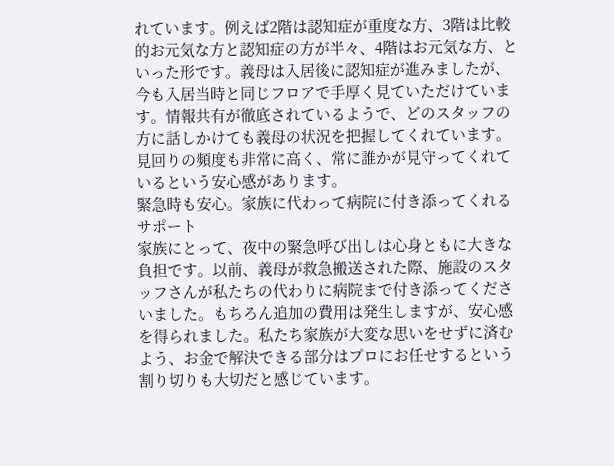れています。例えば2階は認知症が重度な方、3階は比較的お元気な方と認知症の方が半々、4階はお元気な方、といった形です。義母は入居後に認知症が進みましたが、今も入居当時と同じフロアで手厚く見ていただけています。情報共有が徹底されているようで、どのスタッフの方に話しかけても義母の状況を把握してくれています。見回りの頻度も非常に高く、常に誰かが見守ってくれているという安心感があります。
緊急時も安心。家族に代わって病院に付き添ってくれるサポート
家族にとって、夜中の緊急呼び出しは心身ともに大きな負担です。以前、義母が救急搬送された際、施設のスタッフさんが私たちの代わりに病院まで付き添ってくださいました。もちろん追加の費用は発生しますが、安心感を得られました。私たち家族が大変な思いをせずに済むよう、お金で解決できる部分はプロにお任せするという割り切りも大切だと感じています。